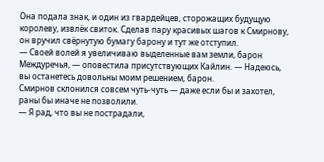Она подала знак, и один из гвардейцев, сторожащих будущую королеву, извлёк свиток. Сделав пару красивых шагов к Смирнову, он вручил свёрнутую бумагу барону и тут же отступил.
— Своей волей я увеличиваю выделенные вам земли, барон Междуречья, — оповестила присутствующих Кайлин. — Надеюсь, вы останетесь довольны моим решением, барон.
Смирнов склонился совсем чуть-чуть — даже если бы и захотел, раны бы иначе не позволили.
— Я рад, что вы не пострадали,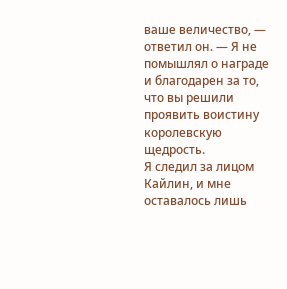ваше величество, — ответил он. — Я не помышлял о награде и благодарен за то, что вы решили проявить воистину королевскую щедрость.
Я следил за лицом Кайлин, и мне оставалось лишь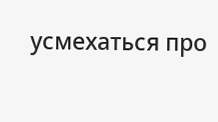усмехаться про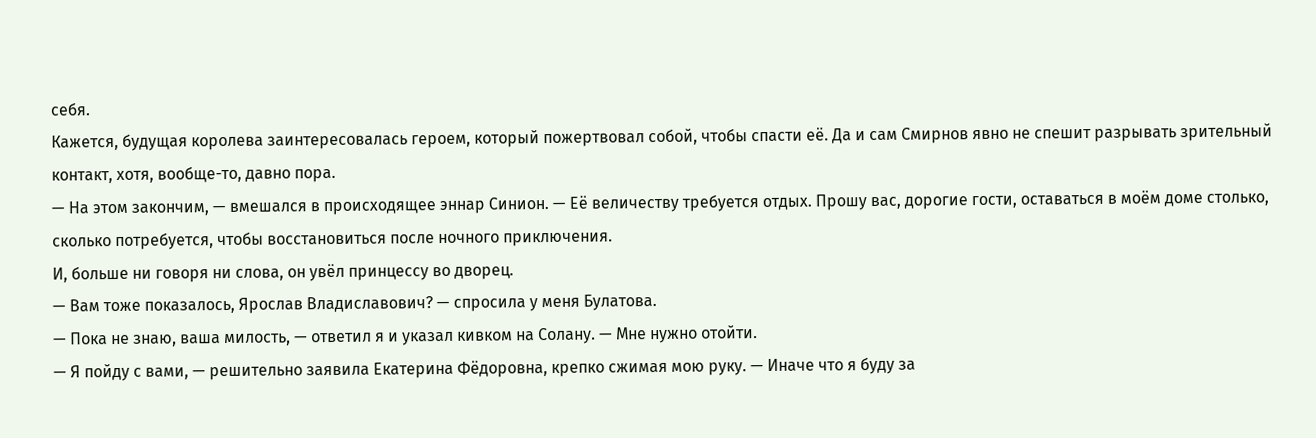себя.
Кажется, будущая королева заинтересовалась героем, который пожертвовал собой, чтобы спасти её. Да и сам Смирнов явно не спешит разрывать зрительный контакт, хотя, вообще-то, давно пора.
— На этом закончим, — вмешался в происходящее эннар Синион. — Её величеству требуется отдых. Прошу вас, дорогие гости, оставаться в моём доме столько, сколько потребуется, чтобы восстановиться после ночного приключения.
И, больше ни говоря ни слова, он увёл принцессу во дворец.
— Вам тоже показалось, Ярослав Владиславович? — спросила у меня Булатова.
— Пока не знаю, ваша милость, — ответил я и указал кивком на Солану. — Мне нужно отойти.
— Я пойду с вами, — решительно заявила Екатерина Фёдоровна, крепко сжимая мою руку. — Иначе что я буду за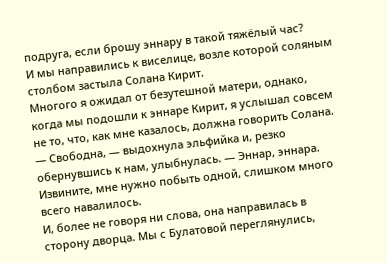подруга, если брошу эннару в такой тяжёлый час?
И мы направились к виселице, возле которой соляным столбом застыла Солана Кирит.
Многого я ожидал от безутешной матери, однако, когда мы подошли к эннаре Кирит, я услышал совсем не то, что, как мне казалось, должна говорить Солана.
— Свободна, — выдохнула эльфийка и, резко обернувшись к нам, улыбнулась. — Эннар, эннара. Извините, мне нужно побыть одной, слишком много всего навалилось.
И, более не говоря ни слова, она направилась в сторону дворца. Мы с Булатовой переглянулись,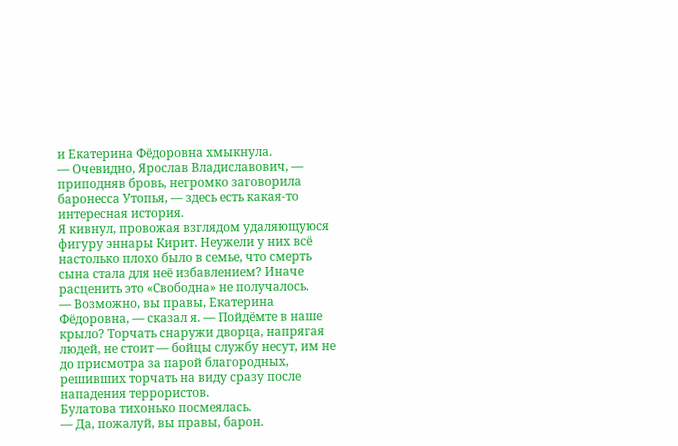и Екатерина Фёдоровна хмыкнула.
— Очевидно, Ярослав Владиславович, — приподняв бровь, негромко заговорила баронесса Утопья, — здесь есть какая-то интересная история.
Я кивнул, провожая взглядом удаляющуюся фигуру эннары Кирит. Неужели у них всё настолько плохо было в семье, что смерть сына стала для неё избавлением? Иначе расценить это «Свободна» не получалось.
— Возможно, вы правы, Екатерина Фёдоровна, — сказал я. — Пойдёмте в наше крыло? Торчать снаружи дворца, напрягая людей, не стоит — бойцы службу несут, им не до присмотра за парой благородных, решивших торчать на виду сразу после нападения террористов.
Булатова тихонько посмеялась.
— Да, пожалуй, вы правы, барон.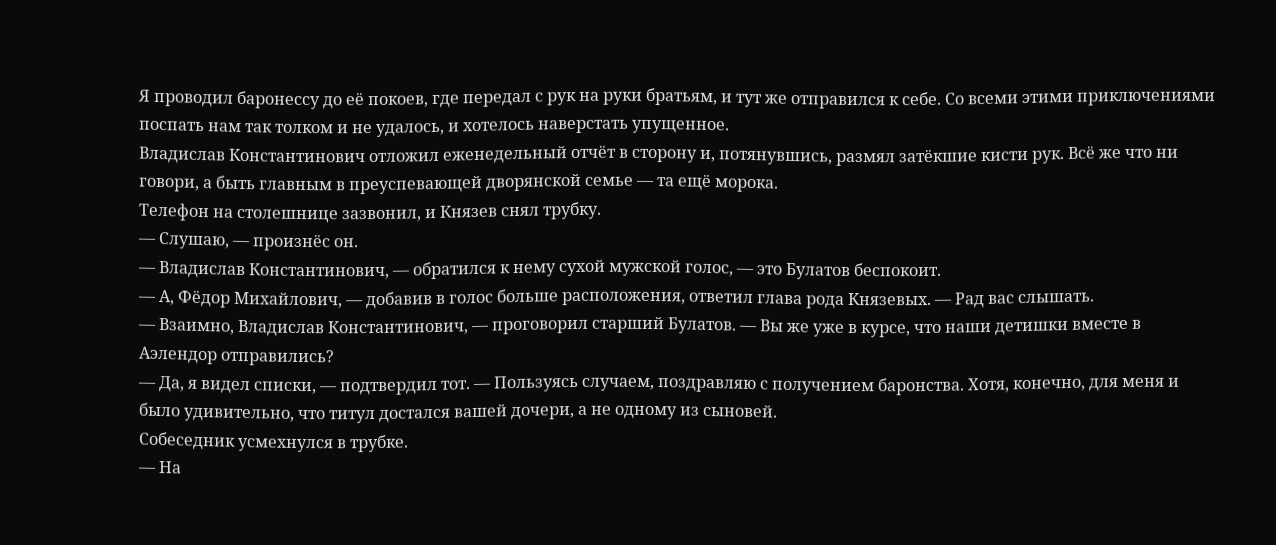Я проводил баронессу до её покоев, где передал с рук на руки братьям, и тут же отправился к себе. Со всеми этими приключениями поспать нам так толком и не удалось, и хотелось наверстать упущенное.
Владислав Константинович отложил еженедельный отчёт в сторону и, потянувшись, размял затёкшие кисти рук. Всё же что ни говори, а быть главным в преуспевающей дворянской семье — та ещё морока.
Телефон на столешнице зазвонил, и Князев снял трубку.
— Слушаю, — произнёс он.
— Владислав Константинович, — обратился к нему сухой мужской голос, — это Булатов беспокоит.
— А, Фёдор Михайлович, — добавив в голос больше расположения, ответил глава рода Князевых. — Рад вас слышать.
— Взаимно, Владислав Константинович, — проговорил старший Булатов. — Вы же уже в курсе, что наши детишки вместе в Аэлендор отправились?
— Да, я видел списки, — подтвердил тот. — Пользуясь случаем, поздравляю с получением баронства. Хотя, конечно, для меня и было удивительно, что титул достался вашей дочери, а не одному из сыновей.
Собеседник усмехнулся в трубке.
— На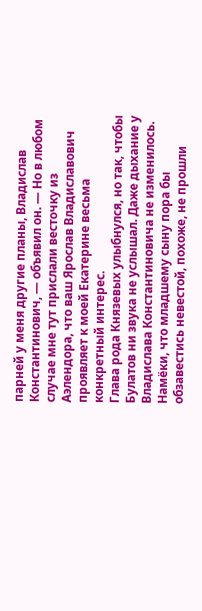парней у меня другие планы, Владислав Константинович, — объявил он. — Но в любом случае мне тут прислали весточку из Аэлендора, что ваш Ярослав Владиславович проявляет к моей Екатерине весьма конкретный интерес.
Глава рода Князевых улыбнулся, но так, чтобы Булатов ни звука не услышал. Даже дыхание у Владислава Константиновича не изменилось.
Намёки, что младшему сыну пора бы обзавестись невестой, похоже, не прошли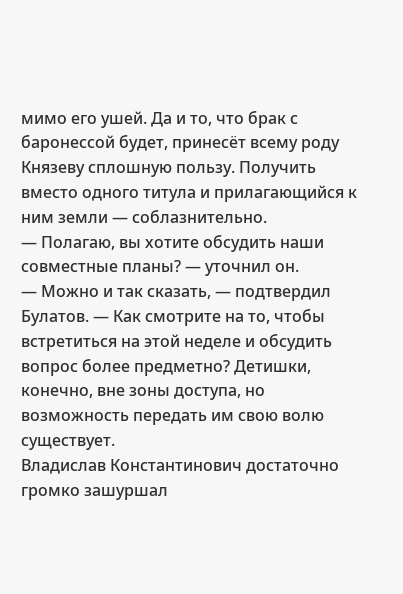мимо его ушей. Да и то, что брак с баронессой будет, принесёт всему роду Князеву сплошную пользу. Получить вместо одного титула и прилагающийся к ним земли — соблазнительно.
— Полагаю, вы хотите обсудить наши совместные планы? — уточнил он.
— Можно и так сказать, — подтвердил Булатов. — Как смотрите на то, чтобы встретиться на этой неделе и обсудить вопрос более предметно? Детишки, конечно, вне зоны доступа, но возможность передать им свою волю существует.
Владислав Константинович достаточно громко зашуршал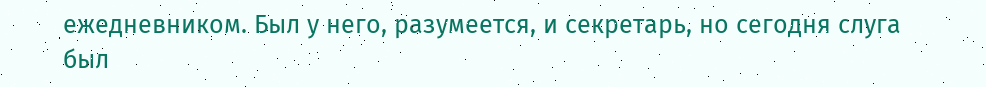ежедневником. Был у него, разумеется, и секретарь, но сегодня слуга был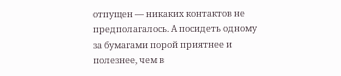отпущен — никаких контактов не предполагалось. А посидеть одному за бумагами порой приятнее и полезнее, чем в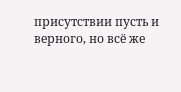присутствии пусть и верного, но всё же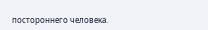постороннего человека.